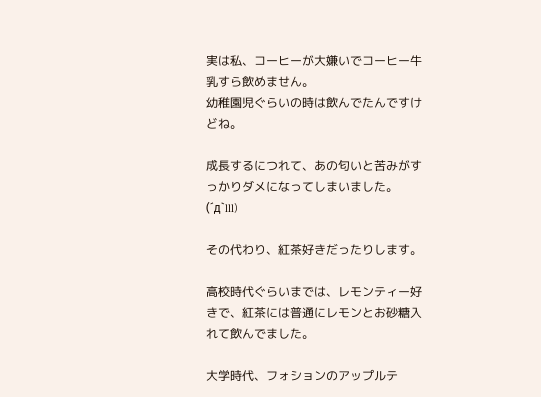実は私、コーヒーが大嫌いでコーヒー牛乳すら飲めません。
幼稚園児ぐらいの時は飲んでたんですけどね。

成長するにつれて、あの匂いと苦みがすっかりダメになってしまいました。(´д`lll)

その代わり、紅茶好きだったりします。

高校時代ぐらいまでは、レモンティー好きで、紅茶には普通にレモンとお砂糖入れて飲んでました。

大学時代、フォションのアップルテ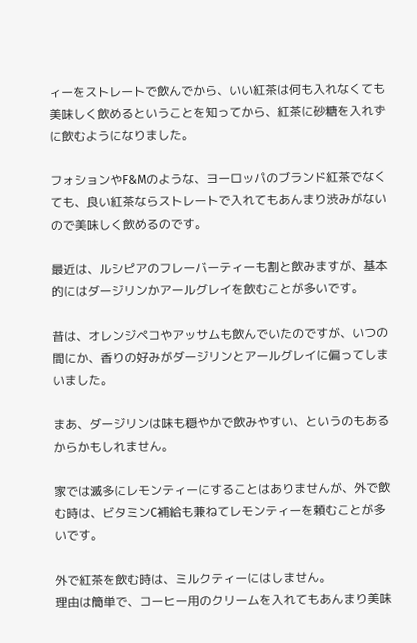ィーをストレートで飲んでから、いい紅茶は何も入れなくても美味しく飲めるということを知ってから、紅茶に砂糖を入れずに飲むようになりました。

フォションやF&Mのような、ヨーロッパのブランド紅茶でなくても、良い紅茶ならストレートで入れてもあんまり渋みがないので美味しく飲めるのです。

最近は、ルシピアのフレーバーティーも割と飲みますが、基本的にはダージリンかアールグレイを飲むことが多いです。

昔は、オレンジペコやアッサムも飲んでいたのですが、いつの間にか、香りの好みがダージリンとアールグレイに偏ってしまいました。

まあ、ダージリンは味も穏やかで飲みやすい、というのもあるからかもしれません。

家では滅多にレモンティーにすることはありませんが、外で飲む時は、ビタミンC補給も兼ねてレモンティーを頼むことが多いです。

外で紅茶を飲む時は、ミルクティーにはしません。
理由は簡単で、コーヒー用のクリームを入れてもあんまり美味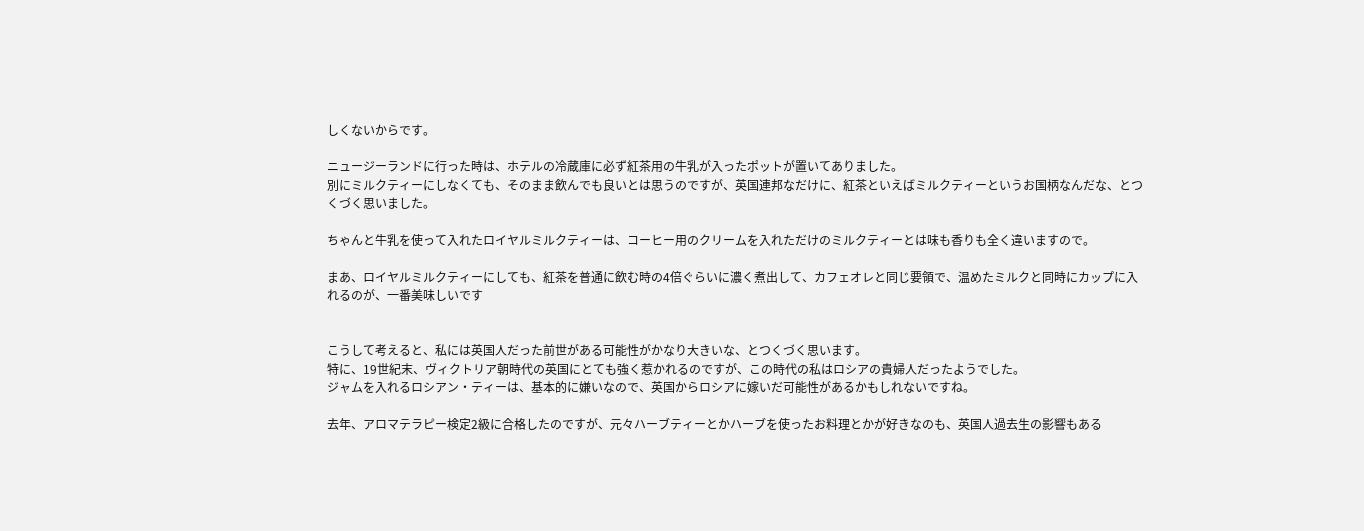しくないからです。

ニュージーランドに行った時は、ホテルの冷蔵庫に必ず紅茶用の牛乳が入ったポットが置いてありました。
別にミルクティーにしなくても、そのまま飲んでも良いとは思うのですが、英国連邦なだけに、紅茶といえばミルクティーというお国柄なんだな、とつくづく思いました。

ちゃんと牛乳を使って入れたロイヤルミルクティーは、コーヒー用のクリームを入れただけのミルクティーとは味も香りも全く違いますので。

まあ、ロイヤルミルクティーにしても、紅茶を普通に飲む時の4倍ぐらいに濃く煮出して、カフェオレと同じ要領で、温めたミルクと同時にカップに入れるのが、一番美味しいです


こうして考えると、私には英国人だった前世がある可能性がかなり大きいな、とつくづく思います。
特に、19世紀末、ヴィクトリア朝時代の英国にとても強く惹かれるのですが、この時代の私はロシアの貴婦人だったようでした。
ジャムを入れるロシアン・ティーは、基本的に嫌いなので、英国からロシアに嫁いだ可能性があるかもしれないですね。

去年、アロマテラピー検定2級に合格したのですが、元々ハーブティーとかハーブを使ったお料理とかが好きなのも、英国人過去生の影響もある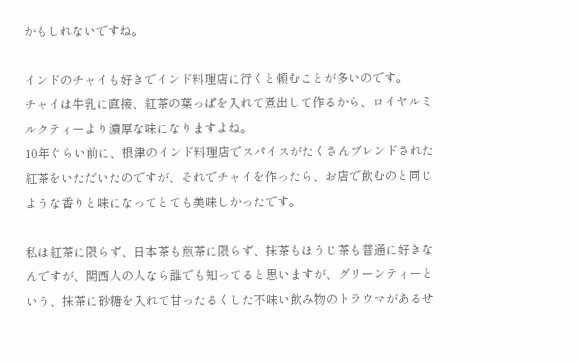かもしれないですね。

インドのチャイも好きでインド料理店に行くと頼むことが多いのです。
チャイは牛乳に直接、紅茶の葉っぱを入れて煮出して作るから、ロイヤルミルクティーより濃厚な味になりますよね。
10年ぐらい前に、根津のインド料理店でスパイスがたくさんブレンドされた紅茶をいただいたのですが、それでチャイを作ったら、お店で飲むのと同じような香りと味になってとても美味しかったです。

私は紅茶に限らず、日本茶も煎茶に限らず、抹茶もほうじ茶も普通に好きなんですが、関西人の人なら誰でも知ってると思いますが、グリーンティーという、抹茶に砂糖を入れて甘ったるくした不味い飲み物のトラウマがあるせ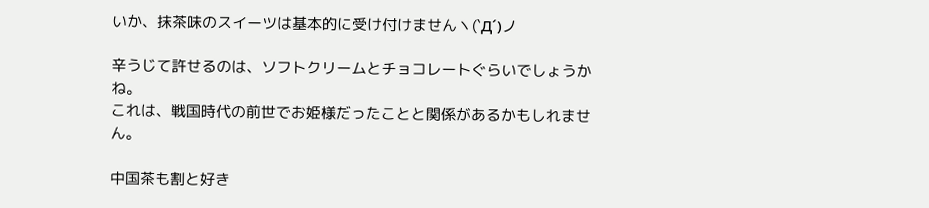いか、抹茶味のスイーツは基本的に受け付けませんヽ(`Д´)ノ

辛うじて許せるのは、ソフトクリームとチョコレートぐらいでしょうかね。
これは、戦国時代の前世でお姫様だったことと関係があるかもしれません。

中国茶も割と好き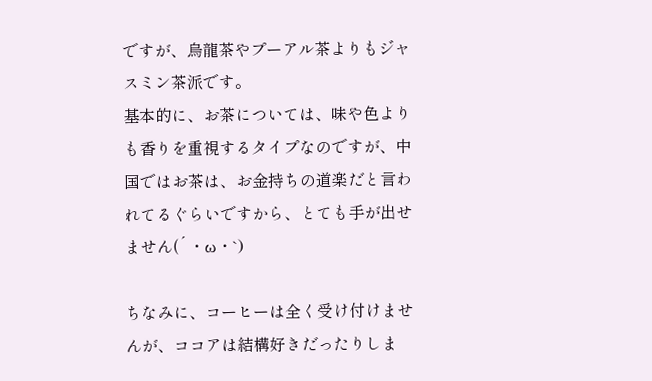ですが、烏龍茶やプーアル茶よりもジャスミン茶派です。
基本的に、お茶については、味や色よりも香りを重視するタイプなのですが、中国ではお茶は、お金持ちの道楽だと言われてるぐらいですから、とても手が出せません(´・ω・`)

ちなみに、コーヒーは全く受け付けませんが、ココアは結構好きだったりしま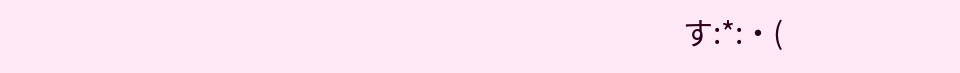す:*:・(